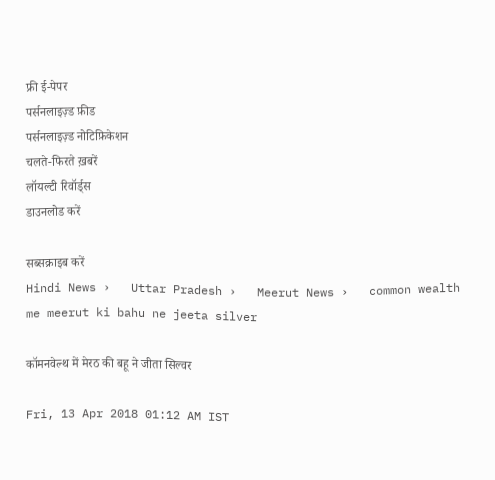फ्री ई-पेपर
पर्सनलाइज़्ड फ़ीड
पर्सनलाइज़्ड नोटिफ़िकेशन
चलते-फिरते ख़बरें
लॉयल्टी रिवॉर्ड्स
डाउनलोड करें

सब्सक्राइब करें
Hindi News ›   Uttar Pradesh ›   Meerut News ›   common wealth me meerut ki bahu ne jeeta silver

कॉमनवेल्थ में मेरठ की बहू ने जीता सिल्वर

Fri, 13 Apr 2018 01:12 AM IST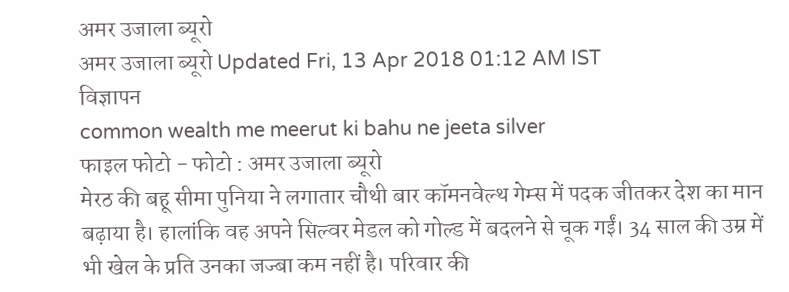अमर उजाला ब्यूरो
अमर उजाला ब्यूरो Updated Fri, 13 Apr 2018 01:12 AM IST
विज्ञापन
common wealth me meerut ki bahu ne jeeta silver
फाइल फोटो - फोटो : अमर उजाला ब्यूरो
मेरठ की बहू सीमा पुनिया ने लगातार चौथी बार कॉमनवेल्थ गेम्स में पदक जीतकर देश का मान बढ़ाया है। हालांकि वह अपने सिल्वर मेडल को गोल्ड में बदलने से चूक गईं। 34 साल की उम्र में भी खेल के प्रति उनका जज्बा कम नहीं है। परिवार की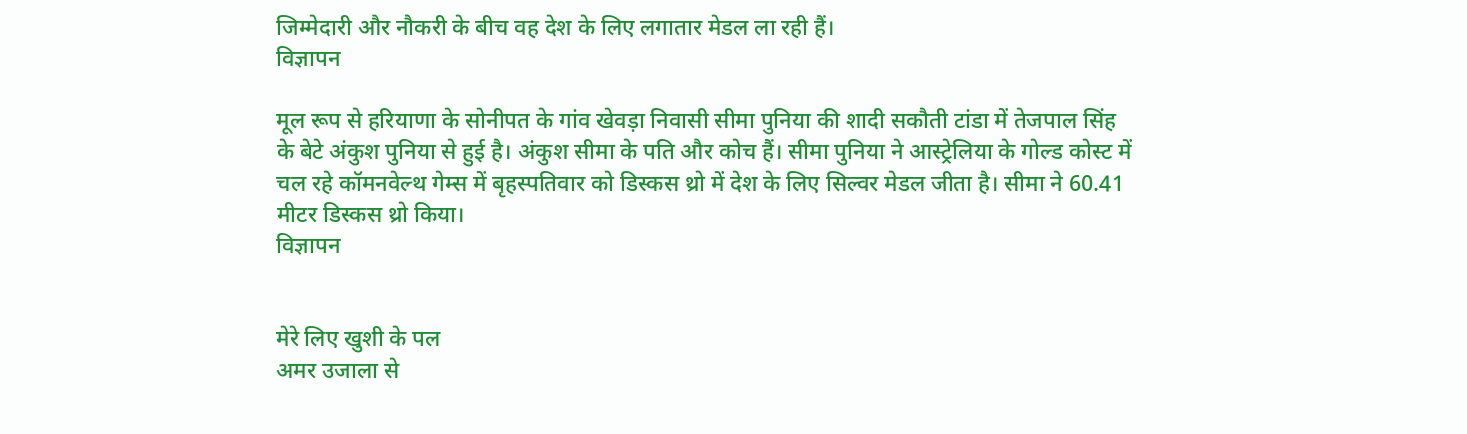जिम्मेदारी और नौकरी के बीच वह देश के लिए लगातार मेडल ला रही हैं।
विज्ञापन

मूल रूप से हरियाणा के सोनीपत के गांव खेवड़ा निवासी सीमा पुनिया की शादी सकौती टांडा में तेजपाल सिंह के बेटे अंकुश पुनिया से हुई है। अंकुश सीमा के पति और कोच हैं। सीमा पुनिया ने आस्ट्रेलिया के गोल्ड कोस्ट में चल रहे कॉमनवेल्थ गेम्स में बृहस्पतिवार को डिस्कस थ्रो में देश के लिए सिल्वर मेडल जीता है। सीमा ने 60.41 मीटर डिस्कस थ्रो किया।
विज्ञापन


मेरे लिए खुशी के पल
अमर उजाला से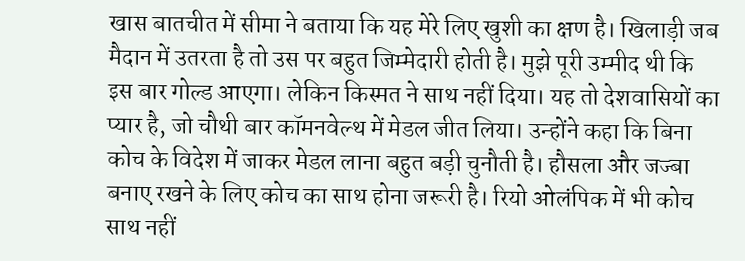खास बातचीत में सीमा ने बताया कि यह मेरे लिए खुशी का क्षण है। खिलाड़ी जब मैदान में उतरता है तो उस पर बहुत जिम्मेदारी होती है। मुझे पूरी उम्मीद थी कि इस बार गोल्ड आएगा। लेकिन किस्मत ने साथ नहीं दिया। यह तो देशवासियों का प्यार है, जो चौथी बार कॉमनवेल्थ में मेडल जीत लिया। उन्होंने कहा कि बिना कोच के विदेश में जाकर मेडल लाना बहुत बड़ी चुनौती है। हौसला और जज्बा बनाए रखने के लिए कोच का साथ होना जरूरी है। रियो ओलंपिक में भी कोच साथ नहीं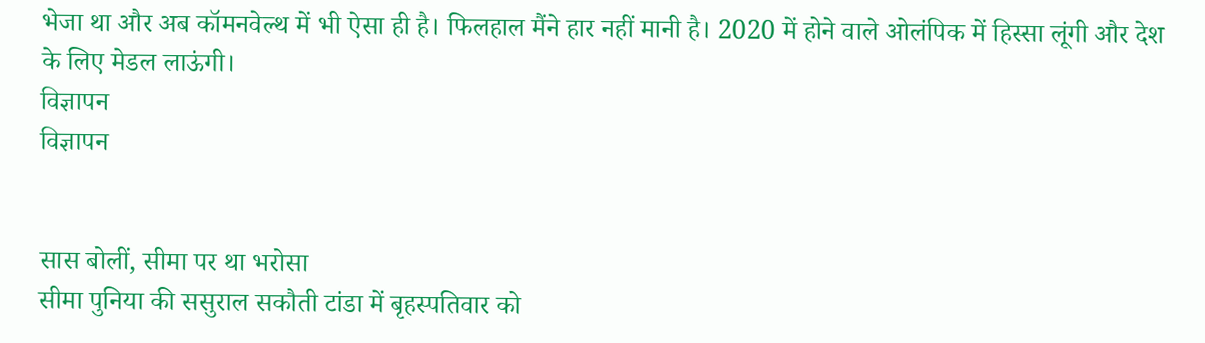भेजा था और अब कॉमनवेल्थ में भी ऐसा ही है। फिलहाल मैंने हार नहीं मानी है। 2020 में होने वाले ओलंपिक में हिस्सा लूंगी और देश के लिए मेडल लाऊंगी।
विज्ञापन
विज्ञापन


सास बोलीं, सीमा पर था भरोसा
सीमा पुनिया की ससुराल सकौती टांडा में बृहस्पतिवार को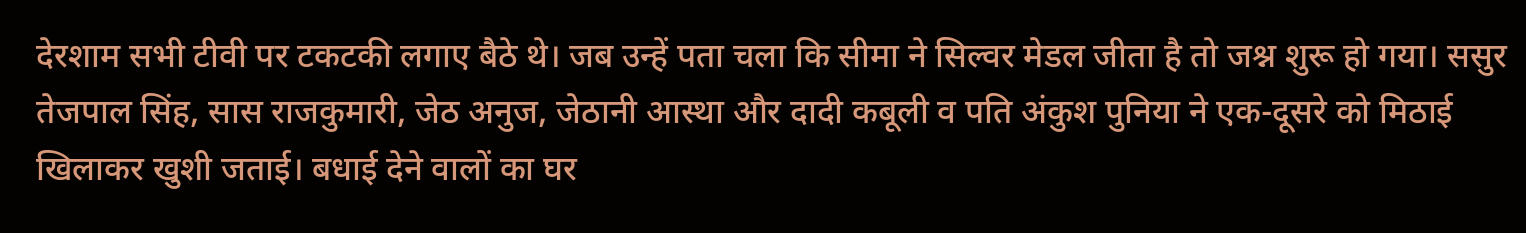देरशाम सभी टीवी पर टकटकी लगाए बैठे थे। जब उन्हें पता चला कि सीमा ने सिल्वर मेडल जीता है तो जश्न शुरू हो गया। ससुर तेजपाल सिंह, सास राजकुमारी, जेठ अनुज, जेठानी आस्था और दादी कबूली व पति अंकुश पुनिया ने एक-दूसरे को मिठाई खिलाकर खुशी जताई। बधाई देने वालों का घर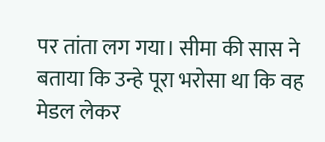पर तांता लग गया। सीमा की सास ने बताया कि उन्हे पूरा भरोसा था कि वह मेडल लेकर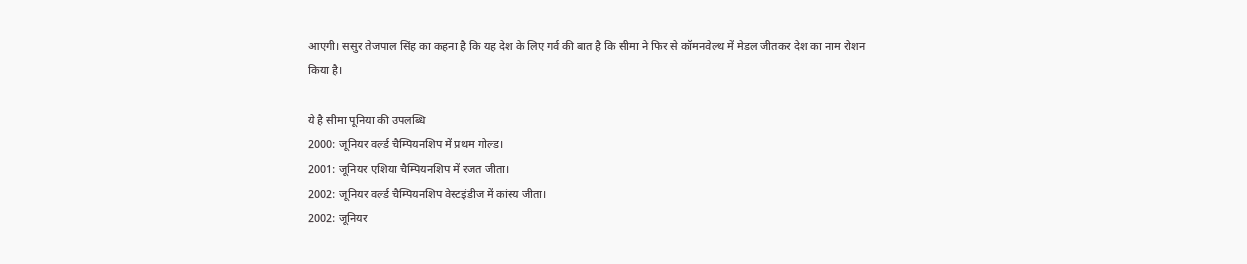आएगी। ससुर तेजपाल सिंह का कहना है कि यह देश के लिए गर्व की बात है कि सीमा ने फिर से कॉमनवेल्थ में मेडल जीतकर देश का नाम रोशन किया है।

ये है सीमा पूनिया की उपलब्धि
2000: जूनियर वर्ल्ड चैम्पियनशिप में प्रथम गोल्ड।
2001: जूनियर एशिया चैम्पियनशिप में रजत जीता।
2002: जूनियर वर्ल्ड चैम्पियनशिप वेस्टइंडीज में कांस्य जीता।
2002: जूनियर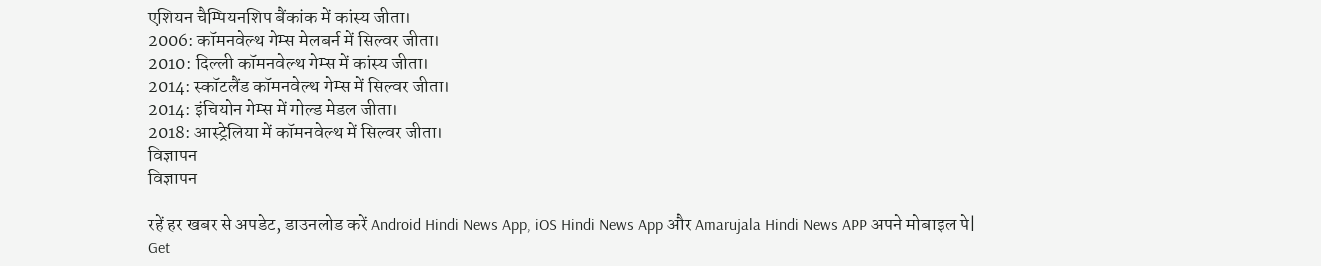एशियन चैम्पियनशिप बैंकांक में कांस्य जीता।
2006: कॉमनवेल्थ गेम्स मेलबर्न में सिल्वर जीता।
2010: दिल्ली कॉमनवेल्थ गेम्स में कांस्य जीता।
2014: स्कॉटलैंड कॉमनवेल्थ गेम्स में सिल्वर जीता।
2014: इंचियोन गेम्स में गोल्ड मेडल जीता।
2018: आस्ट्रेलिया में कॉमनवेल्थ में सिल्वर जीता।
विज्ञापन
विज्ञापन

रहें हर खबर से अपडेट, डाउनलोड करें Android Hindi News App, iOS Hindi News App और Amarujala Hindi News APP अपने मोबाइल पे|
Get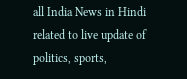all India News in Hindi related to live update of politics, sports,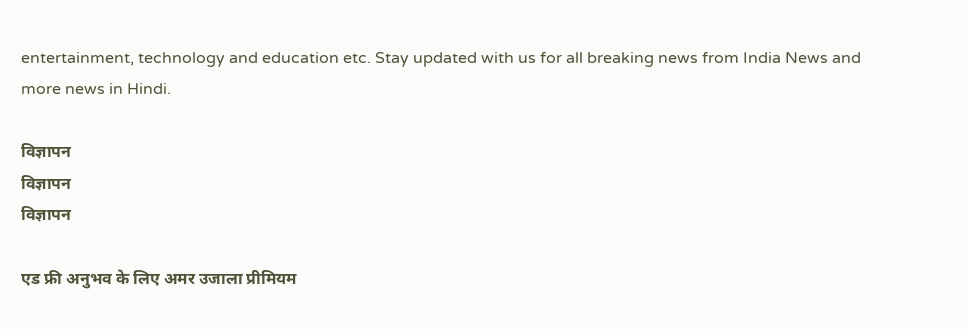entertainment, technology and education etc. Stay updated with us for all breaking news from India News and more news in Hindi.

विज्ञापन
विज्ञापन
विज्ञापन

एड फ्री अनुभव के लिए अमर उजाला प्रीमियम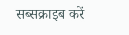सब्सक्राइब करें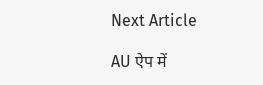Next Article

AU ऐप में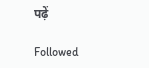पढ़ें

Followed